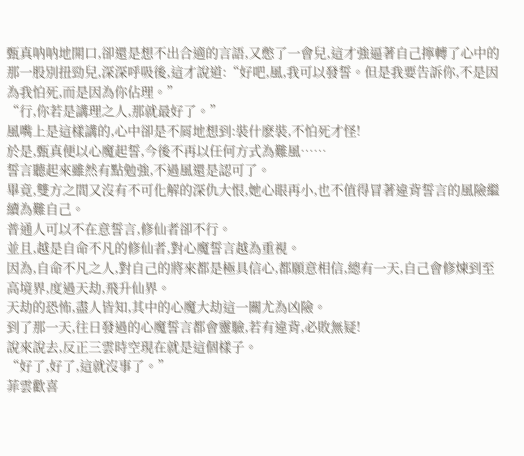甄真呐呐地開口,卻還是想不出合適的言語,又憋了一會兒,這才強逼著自己擰轉了心中的那一股別扭勁兒,深深呼吸後,這才說道:“好吧,風,我可以發誓。但是我要告訴你,不是因為我怕死,而是因為你佔理。”
“行,你若是講理之人,那就最好了。”
風嘴上是這樣講的,心中卻是不屑地想到:裝什麽裝,不怕死才怪!
於是,甄真便以心魔起誓,今後不再以任何方式為難風……
誓言聽起來雖然有點勉強,不過風還是認可了。
畢竟,雙方之間又沒有不可化解的深仇大恨,她心眼再小,也不值得冒著違背誓言的風險繼續為難自己。
普通人可以不在意誓言,修仙者卻不行。
並且,越是自命不凡的修仙者,對心魔誓言越為重視。
因為,自命不凡之人,對自己的將來都是極具信心,都願意相信,總有一天,自己會修煉到至高境界,度過天劫,飛升仙界。
天劫的恐怖,盡人皆知,其中的心魔大劫這一關尤為凶險。
到了那一天,往日發過的心魔誓言都會靈驗,若有違背,必敗無疑!
說來說去,反正三雲時空現在就是這個樣子。
“好了,好了,這就沒事了。”
菲雲歡喜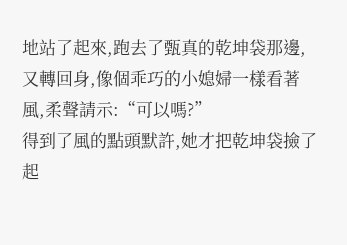地站了起來,跑去了甄真的乾坤袋那邊,又轉回身,像個乖巧的小媳婦一樣看著風,柔聲請示:“可以嗎?”
得到了風的點頭默許,她才把乾坤袋撿了起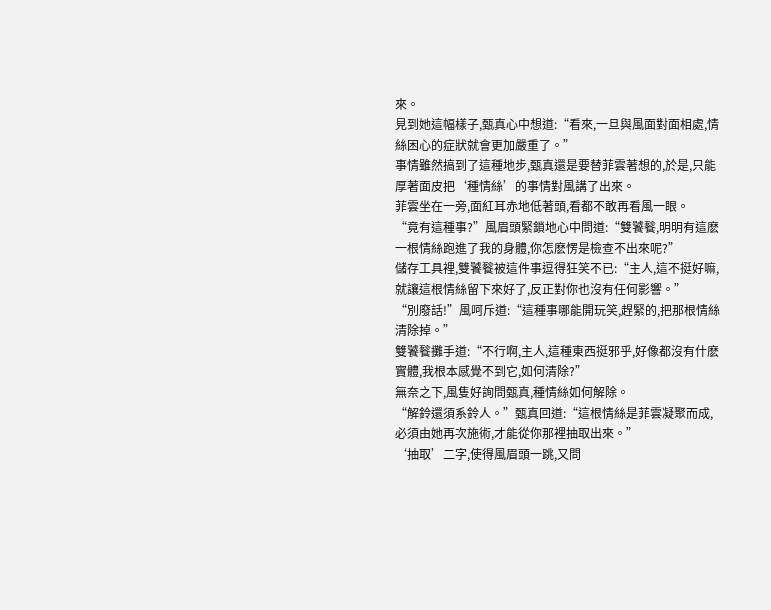來。
見到她這幅樣子,甄真心中想道:“看來,一旦與風面對面相處,情絲困心的症狀就會更加嚴重了。”
事情雖然搞到了這種地步,甄真還是要替菲雲著想的,於是,只能厚著面皮把‘種情絲’的事情對風講了出來。
菲雲坐在一旁,面紅耳赤地低著頭,看都不敢再看風一眼。
“竟有這種事?”風眉頭緊鎖地心中問道:“雙饕餮,明明有這麽一根情絲跑進了我的身體,你怎麽愣是檢查不出來呢?”
儲存工具裡,雙饕餮被這件事逗得狂笑不已:“主人,這不挺好嘛,就讓這根情絲留下來好了,反正對你也沒有任何影響。”
“別廢話!”風呵斥道:“這種事哪能開玩笑,趕緊的,把那根情絲清除掉。”
雙饕餮攤手道:“不行啊,主人,這種東西挺邪乎,好像都沒有什麽實體,我根本感覺不到它,如何清除?”
無奈之下,風隻好詢問甄真,種情絲如何解除。
“解鈴還須系鈴人。”甄真回道:“這根情絲是菲雲凝聚而成,必須由她再次施術,才能從你那裡抽取出來。”
‘抽取’二字,使得風眉頭一跳,又問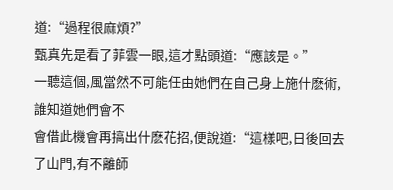道:“過程很麻煩?”
甄真先是看了菲雲一眼,這才點頭道:“應該是。”
一聽這個,風當然不可能任由她們在自己身上施什麽術,誰知道她們會不
會借此機會再搞出什麽花招,便說道:“這樣吧,日後回去了山門,有不離師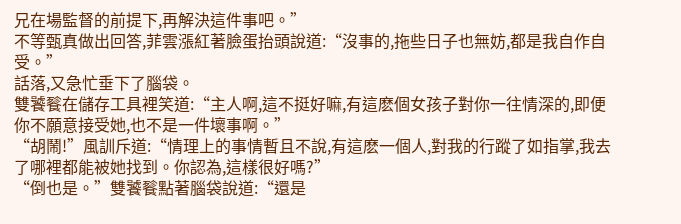兄在場監督的前提下,再解決這件事吧。”
不等甄真做出回答,菲雲漲紅著臉蛋抬頭說道:“沒事的,拖些日子也無妨,都是我自作自受。”
話落,又急忙垂下了腦袋。
雙饕餮在儲存工具裡笑道:“主人啊,這不挺好嘛,有這麽個女孩子對你一往情深的,即便你不願意接受她,也不是一件壞事啊。”
“胡鬧!”風訓斥道:“情理上的事情暫且不說,有這麽一個人,對我的行蹤了如指掌,我去了哪裡都能被她找到。你認為,這樣很好嗎?”
“倒也是。”雙饕餮點著腦袋說道:“還是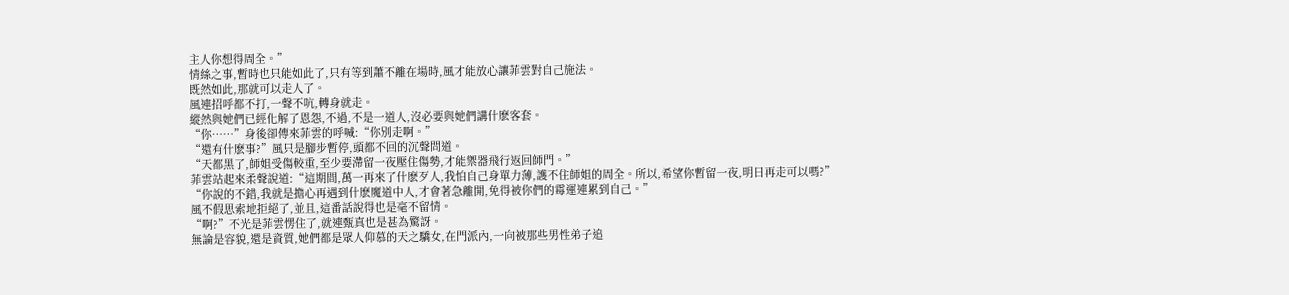主人你想得周全。”
情絲之事,暫時也只能如此了,只有等到蕭不離在場時,風才能放心讓菲雲對自己施法。
既然如此,那就可以走人了。
風連招呼都不打,一聲不吭,轉身就走。
縱然與她們已經化解了恩怨,不過,不是一道人,沒必要與她們講什麽客套。
“你……”身後卻傳來菲雲的呼喊:“你別走啊。”
“還有什麽事?”風只是腳步暫停,頭都不回的沉聲問道。
“天都黑了,師姐受傷較重,至少要滯留一夜壓住傷勢,才能禦器飛行返回師門。”
菲雲站起來柔聲說道:“這期間,萬一再來了什麽歹人,我怕自己身單力薄,護不住師姐的周全。所以,希望你暫留一夜,明日再走可以嗎?”
“你說的不錯,我就是擔心再遇到什麽魔道中人,才會著急離開,免得被你們的霉運連累到自己。”
風不假思索地拒絕了,並且,這番話說得也是毫不留情。
“啊?”不光是菲雲愣住了,就連甄真也是甚為驚訝。
無論是容貌,還是資質,她們都是眾人仰慕的天之驕女,在門派內,一向被那些男性弟子追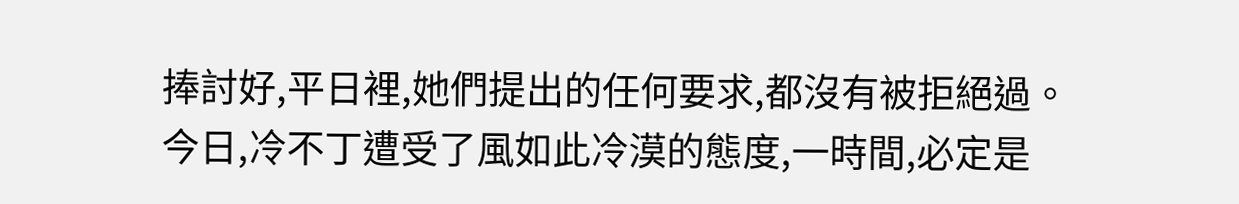捧討好,平日裡,她們提出的任何要求,都沒有被拒絕過。
今日,冷不丁遭受了風如此冷漠的態度,一時間,必定是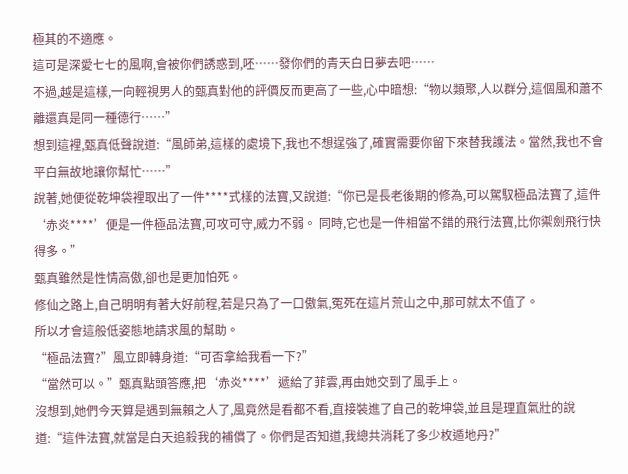極其的不適應。
這可是深愛七七的風啊,會被你們誘惑到,呸……發你們的青天白日夢去吧……
不過,越是這樣,一向輕視男人的甄真對他的評價反而更高了一些,心中暗想:“物以類聚,人以群分,這個風和蕭不離還真是同一種德行……”
想到這裡,甄真低聲說道:“風師弟,這樣的處境下,我也不想逞強了,確實需要你留下來替我護法。當然,我也不會平白無故地讓你幫忙……”
說著,她便從乾坤袋裡取出了一件****式樣的法寶,又說道:“你已是長老後期的修為,可以駕馭極品法寶了,這件‘赤炎****’便是一件極品法寶,可攻可守,威力不弱。 同時,它也是一件相當不錯的飛行法寶,比你禦劍飛行快得多。”
甄真雖然是性情高傲,卻也是更加怕死。
修仙之路上,自己明明有著大好前程,若是只為了一口傲氣,冤死在這片荒山之中,那可就太不值了。
所以才會這般低姿態地請求風的幫助。
“極品法寶?”風立即轉身道:“可否拿給我看一下?”
“當然可以。”甄真點頭答應,把‘赤炎****’遞給了菲雲,再由她交到了風手上。
沒想到,她們今天算是遇到無賴之人了,風竟然是看都不看,直接裝進了自己的乾坤袋,並且是理直氣壯的說道:“這件法寶,就當是白天追殺我的補償了。你們是否知道,我總共消耗了多少枚遁地丹?”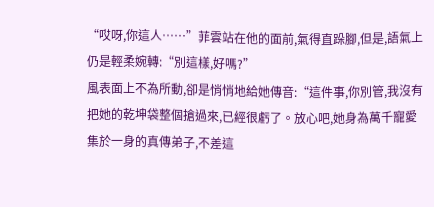“哎呀,你這人……”菲雲站在他的面前,氣得直跺腳,但是,語氣上仍是輕柔婉轉:“別這樣,好嗎?”
風表面上不為所動,卻是悄悄地給她傳音:“這件事,你別管,我沒有把她的乾坤袋整個搶過來,已經很虧了。放心吧,她身為萬千寵愛集於一身的真傳弟子,不差這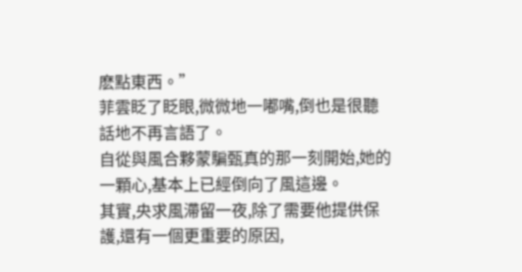麽點東西。”
菲雲眨了眨眼,微微地一嘟嘴,倒也是很聽話地不再言語了。
自從與風合夥蒙騙甄真的那一刻開始,她的一顆心,基本上已經倒向了風這邊。
其實,央求風滯留一夜,除了需要他提供保護,還有一個更重要的原因,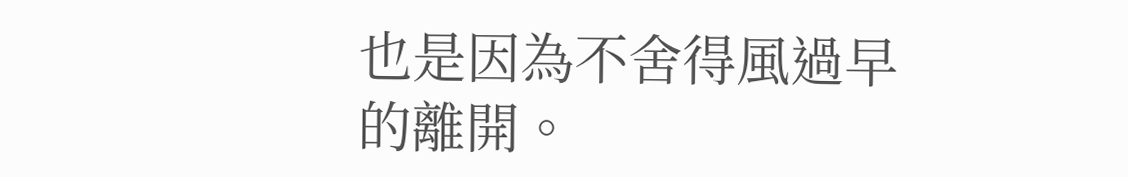也是因為不舍得風過早的離開。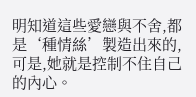明知道這些愛戀與不舍,都是‘種情絲’製造出來的,可是,她就是控制不住自己的內心。